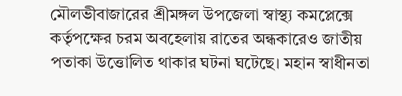মৌলভীবাজারের শ্রীমঙ্গল উপজেলা স্বাস্থ্য কমপ্লেক্সে কর্তৃপক্ষের চরম অবহেলায় রাতের অন্ধকারেও জাতীয় পতাকা উত্তোলিত থাকার ঘটনা ঘটেছে। মহান স্বাধীনতা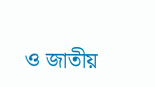ও জাতীয়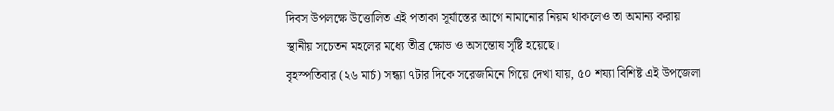দিবস উপলক্ষে উত্তোলিত এই পতাকা সূর্যাস্তের আগে নামানোর নিয়ম থাকলেও তা অমান্য করায় স্থানীয় সচেতন মহলের মধ্যে তীব্র ক্ষোভ ও অসন্তোষ সৃষ্টি হয়েছে।
বৃহস্পতিবার (২৬ মার্চ) সন্ধ্যা ৭টার দিকে সরেজমিনে গিয়ে দেখা যায়, ৫০ শয্যা বিশিষ্ট এই উপজেলা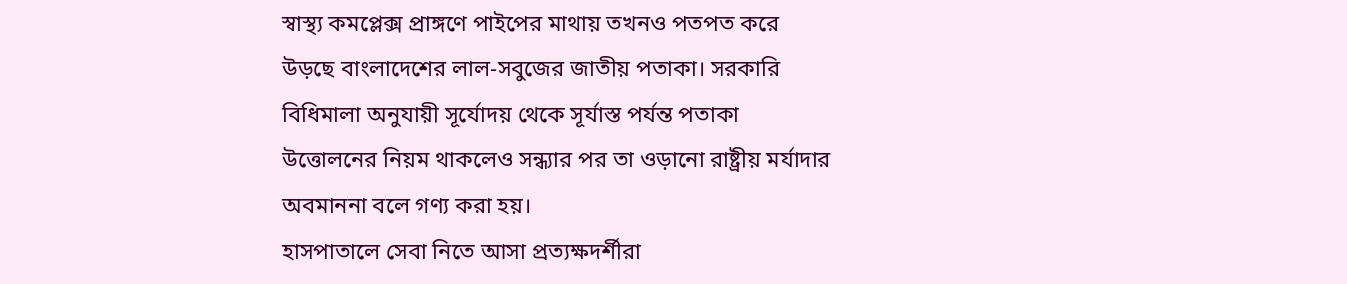স্বাস্থ্য কমপ্লেক্স প্রাঙ্গণে পাইপের মাথায় তখনও পতপত করে উড়ছে বাংলাদেশের লাল-সবুজের জাতীয় পতাকা। সরকারি বিধিমালা অনুযায়ী সূর্যোদয় থেকে সূর্যাস্ত পর্যন্ত পতাকা উত্তোলনের নিয়ম থাকলেও সন্ধ্যার পর তা ওড়ানো রাষ্ট্রীয় মর্যাদার অবমাননা বলে গণ্য করা হয়।
হাসপাতালে সেবা নিতে আসা প্রত্যক্ষদর্শীরা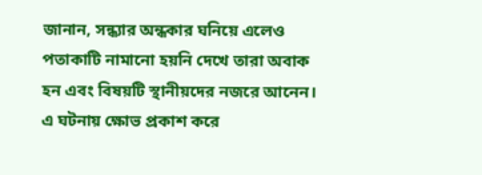জানান, সন্ধ্যার অন্ধকার ঘনিয়ে এলেও পতাকাটি নামানো হয়নি দেখে তারা অবাক হন এবং বিষয়টি স্থানীয়দের নজরে আনেন। এ ঘটনায় ক্ষোভ প্রকাশ করে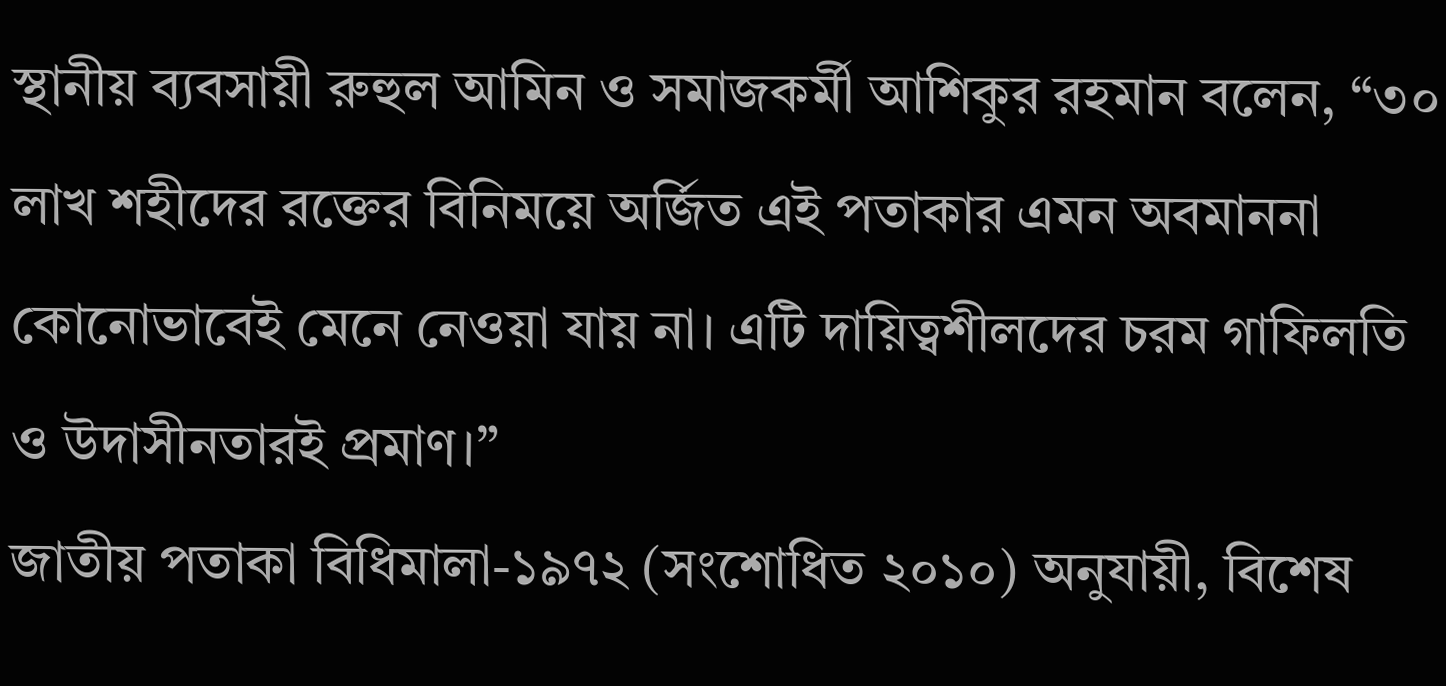স্থানীয় ব্যবসায়ী রুহুল আমিন ও সমাজকর্মী আশিকুর রহমান বলেন, “৩০ লাখ শহীদের রক্তের বিনিময়ে অর্জিত এই পতাকার এমন অবমাননা কোনোভাবেই মেনে নেওয়া যায় না। এটি দায়িত্বশীলদের চরম গাফিলতি ও উদাসীনতারই প্রমাণ।”
জাতীয় পতাকা বিধিমালা-১৯৭২ (সংশোধিত ২০১০) অনুযায়ী, বিশেষ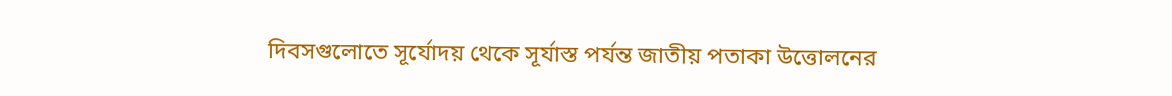দিবসগুলোতে সূর্যোদয় থেকে সূর্যাস্ত পর্যন্ত জাতীয় পতাকা উত্তোলনের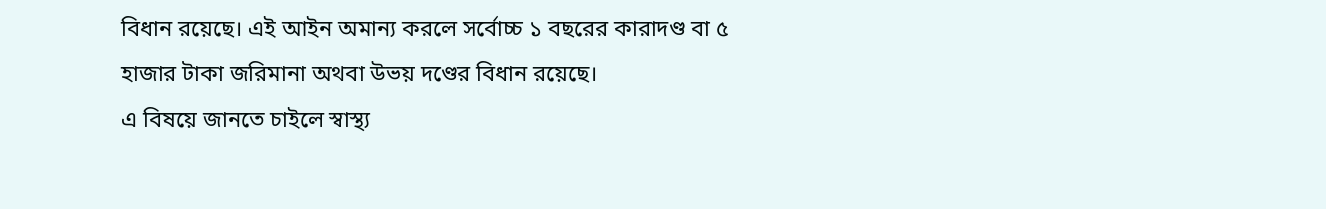বিধান রয়েছে। এই আইন অমান্য করলে সর্বোচ্চ ১ বছরের কারাদণ্ড বা ৫ হাজার টাকা জরিমানা অথবা উভয় দণ্ডের বিধান রয়েছে।
এ বিষয়ে জানতে চাইলে স্বাস্থ্য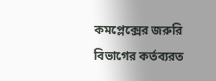কমপ্লেক্সের জরুরি বিভাগের কর্তব্যরত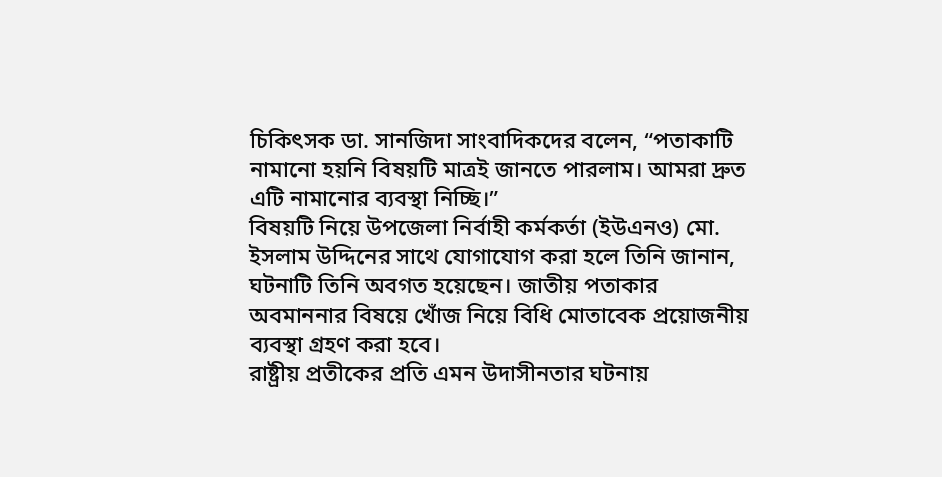চিকিৎসক ডা. সানজিদা সাংবাদিকদের বলেন, “পতাকাটি নামানো হয়নি বিষয়টি মাত্রই জানতে পারলাম। আমরা দ্রুত এটি নামানোর ব্যবস্থা নিচ্ছি।”
বিষয়টি নিয়ে উপজেলা নির্বাহী কর্মকর্তা (ইউএনও) মো. ইসলাম উদ্দিনের সাথে যোগাযোগ করা হলে তিনি জানান, ঘটনাটি তিনি অবগত হয়েছেন। জাতীয় পতাকার অবমাননার বিষয়ে খোঁজ নিয়ে বিধি মোতাবেক প্রয়োজনীয় ব্যবস্থা গ্রহণ করা হবে।
রাষ্ট্রীয় প্রতীকের প্রতি এমন উদাসীনতার ঘটনায়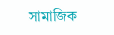সামাজিক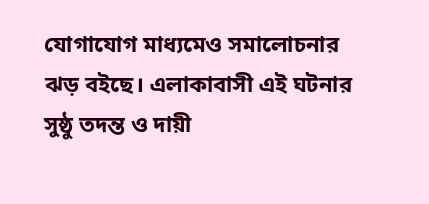যোগাযোগ মাধ্যমেও সমালোচনার ঝড় বইছে। এলাকাবাসী এই ঘটনার সুষ্ঠু তদন্ত ও দায়ী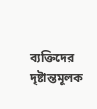ব্যক্তিদের দৃষ্টান্তমূলক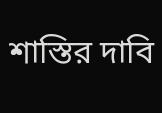শাস্তির দাবি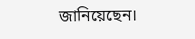জানিয়েছেন।